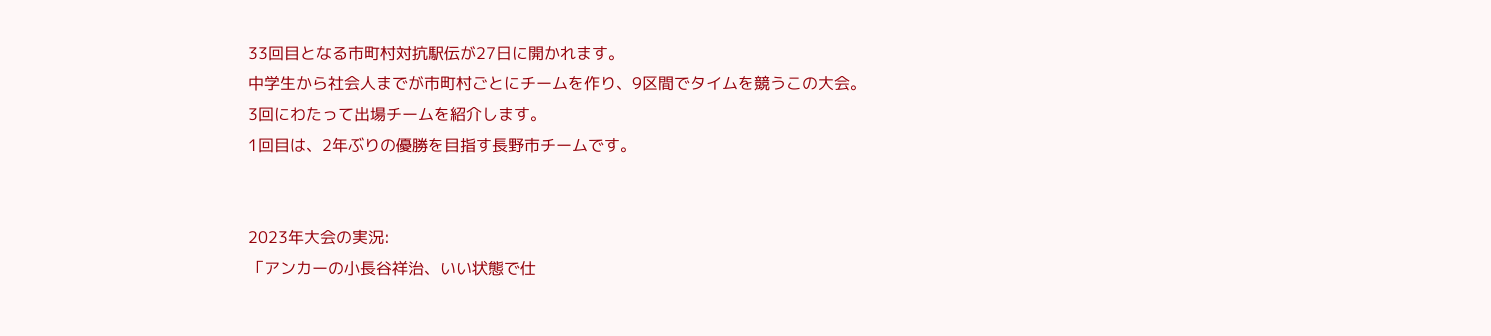33回目となる市町村対抗駅伝が27日に開かれます。
中学生から社会人までが市町村ごとにチームを作り、9区間でタイムを競うこの大会。
3回にわたって出場チームを紹介します。
1回目は、2年ぶりの優勝を目指す長野市チームです。


2023年大会の実況:
「アンカーの小長谷祥治、いい状態で仕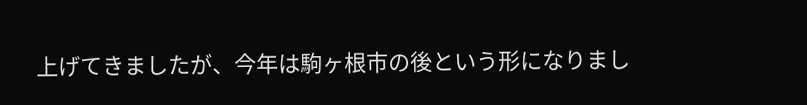上げてきましたが、今年は駒ヶ根市の後という形になりまし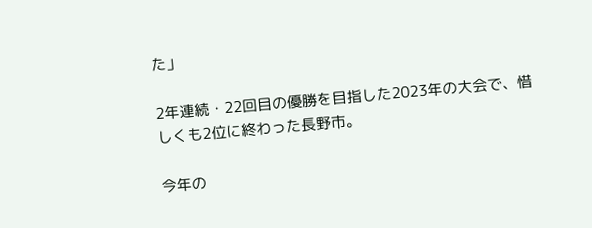た」

2年連続・22回目の優勝を目指した2023年の大会で、惜しくも2位に終わった長野市。

今年の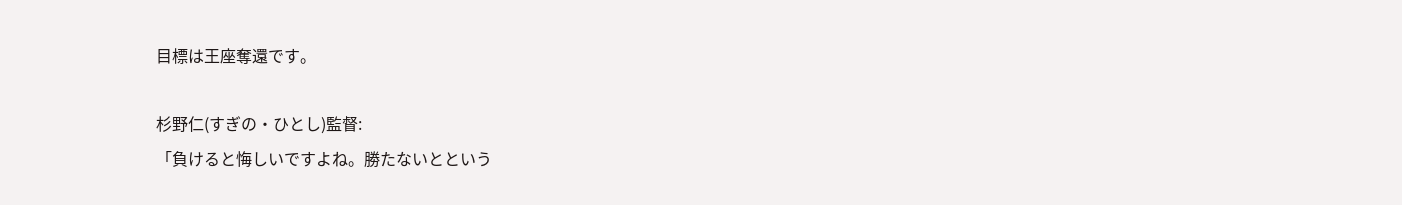目標は王座奪還です。

杉野仁(すぎの・ひとし)監督:
「負けると悔しいですよね。勝たないとという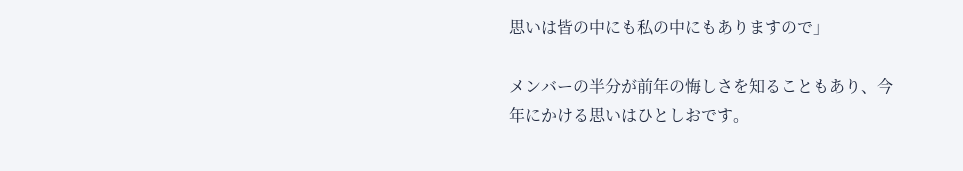思いは皆の中にも私の中にもありますので」

メンバーの半分が前年の悔しさを知ることもあり、今年にかける思いはひとしおです。